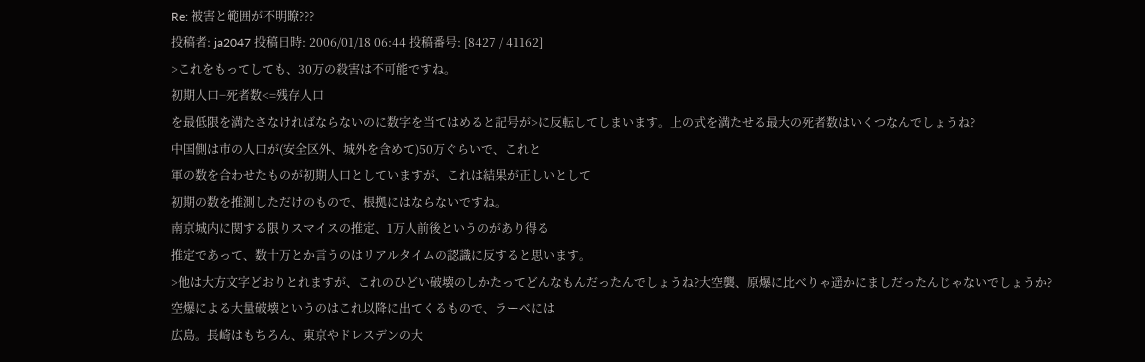Re: 被害と範囲が不明瞭???
投稿者: ja2047 投稿日時: 2006/01/18 06:44 投稿番号: [8427 / 41162]
>これをもってしても、30万の殺害は不可能ですね。
初期人口−死者数<=残存人口
を最低限を満たさなければならないのに数字を当てはめると記号が>に反転してしまいます。上の式を満たせる最大の死者数はいくつなんでしょうね?
中国側は市の人口が(安全区外、城外を含めて)50万ぐらいで、これと
軍の数を合わせたものが初期人口としていますが、これは結果が正しいとして
初期の数を推測しただけのもので、根拠にはならないですね。
南京城内に関する限りスマイスの推定、1万人前後というのがあり得る
推定であって、数十万とか言うのはリアルタイムの認識に反すると思います。
>他は大方文字どおりとれますが、これのひどい破壊のしかたってどんなもんだったんでしょうね?大空襲、原爆に比べりゃ遥かにましだったんじゃないでしょうか?
空爆による大量破壊というのはこれ以降に出てくるもので、ラーベには
広島。長崎はもちろん、東京やドレスデンの大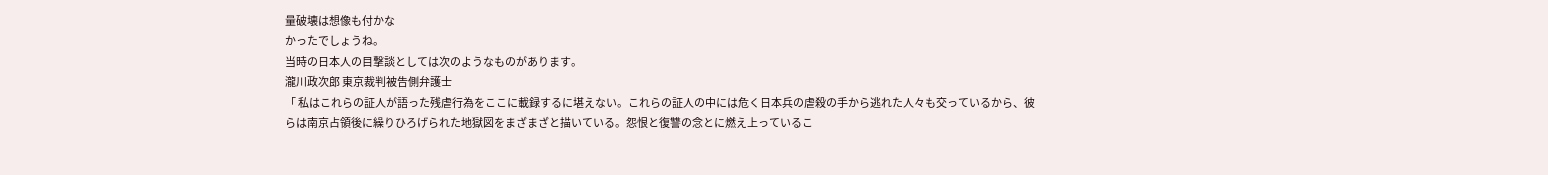量破壊は想像も付かな
かったでしょうね。
当時の日本人の目撃談としては次のようなものがあります。
瀧川政次郎 東京裁判被告側弁護士
「 私はこれらの証人が語った残虐行為をここに載録するに堪えない。これらの証人の中には危く日本兵の虐殺の手から逃れた人々も交っているから、彼らは南京占領後に繰りひろげられた地獄図をまざまざと描いている。怨恨と復讐の念とに燃え上っているこ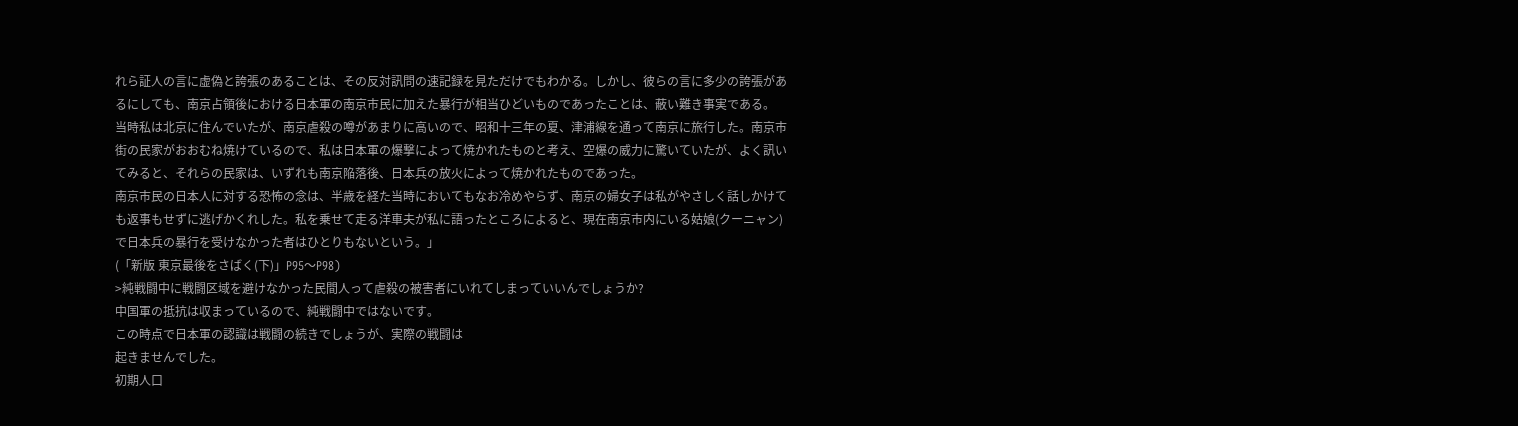れら証人の言に虚偽と誇張のあることは、その反対訊問の速記録を見ただけでもわかる。しかし、彼らの言に多少の誇張があるにしても、南京占領後における日本軍の南京市民に加えた暴行が相当ひどいものであったことは、蔽い難き事実である。
当時私は北京に住んでいたが、南京虐殺の噂があまりに高いので、昭和十三年の夏、津浦線を通って南京に旅行した。南京市街の民家がおおむね焼けているので、私は日本軍の爆撃によって焼かれたものと考え、空爆の威力に驚いていたが、よく訊いてみると、それらの民家は、いずれも南京陥落後、日本兵の放火によって焼かれたものであった。
南京市民の日本人に対する恐怖の念は、半歳を経た当時においてもなお冷めやらず、南京の婦女子は私がやさしく話しかけても返事もせずに逃げかくれした。私を乗せて走る洋車夫が私に語ったところによると、現在南京市内にいる姑娘(クーニャン)で日本兵の暴行を受けなかった者はひとりもないという。」
(「新版 東京最後をさばく(下)」P95〜P98)
>純戦闘中に戦闘区域を避けなかった民間人って虐殺の被害者にいれてしまっていいんでしょうか?
中国軍の抵抗は収まっているので、純戦闘中ではないです。
この時点で日本軍の認識は戦闘の続きでしょうが、実際の戦闘は
起きませんでした。
初期人口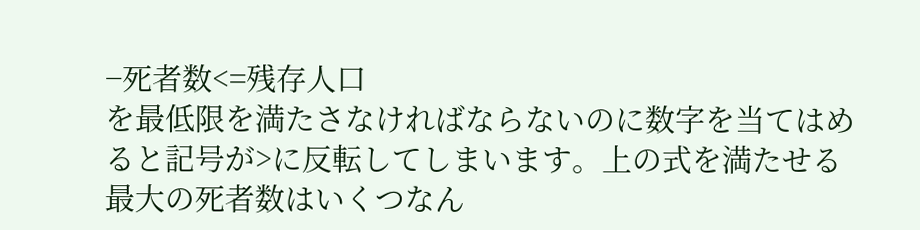−死者数<=残存人口
を最低限を満たさなければならないのに数字を当てはめると記号が>に反転してしまいます。上の式を満たせる最大の死者数はいくつなん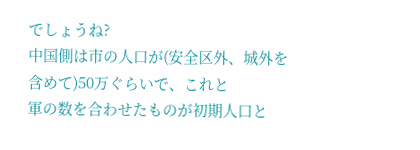でしょうね?
中国側は市の人口が(安全区外、城外を含めて)50万ぐらいで、これと
軍の数を合わせたものが初期人口と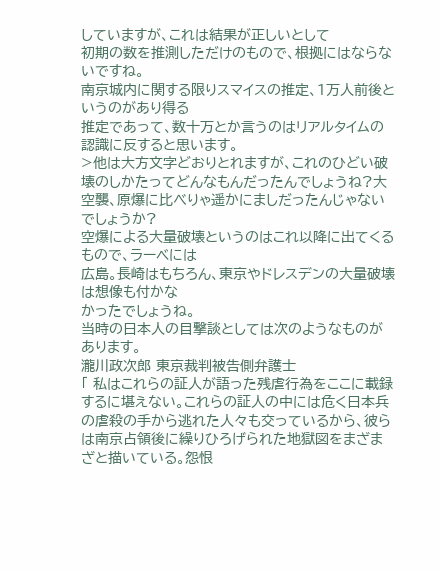していますが、これは結果が正しいとして
初期の数を推測しただけのもので、根拠にはならないですね。
南京城内に関する限りスマイスの推定、1万人前後というのがあり得る
推定であって、数十万とか言うのはリアルタイムの認識に反すると思います。
>他は大方文字どおりとれますが、これのひどい破壊のしかたってどんなもんだったんでしょうね?大空襲、原爆に比べりゃ遥かにましだったんじゃないでしょうか?
空爆による大量破壊というのはこれ以降に出てくるもので、ラーベには
広島。長崎はもちろん、東京やドレスデンの大量破壊は想像も付かな
かったでしょうね。
当時の日本人の目撃談としては次のようなものがあります。
瀧川政次郎 東京裁判被告側弁護士
「 私はこれらの証人が語った残虐行為をここに載録するに堪えない。これらの証人の中には危く日本兵の虐殺の手から逃れた人々も交っているから、彼らは南京占領後に繰りひろげられた地獄図をまざまざと描いている。怨恨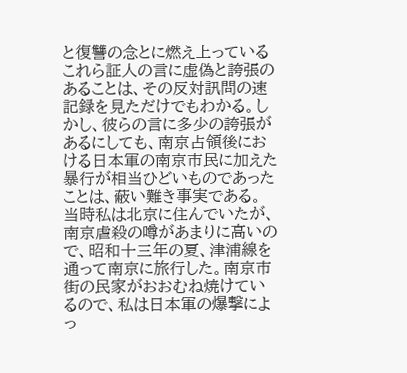と復讐の念とに燃え上っているこれら証人の言に虚偽と誇張のあることは、その反対訊問の速記録を見ただけでもわかる。しかし、彼らの言に多少の誇張があるにしても、南京占領後における日本軍の南京市民に加えた暴行が相当ひどいものであったことは、蔽い難き事実である。
当時私は北京に住んでいたが、南京虐殺の噂があまりに高いので、昭和十三年の夏、津浦線を通って南京に旅行した。南京市街の民家がおおむね焼けているので、私は日本軍の爆撃によっ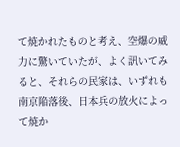て焼かれたものと考え、空爆の威力に驚いていたが、よく訊いてみると、それらの民家は、いずれも南京陥落後、日本兵の放火によって焼か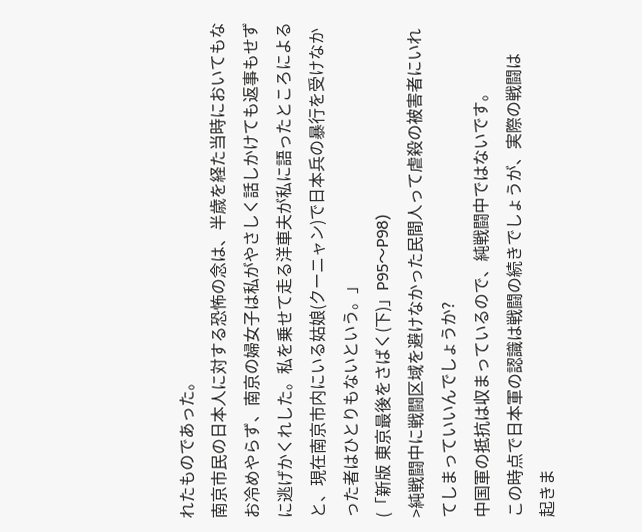れたものであった。
南京市民の日本人に対する恐怖の念は、半歳を経た当時においてもなお冷めやらず、南京の婦女子は私がやさしく話しかけても返事もせずに逃げかくれした。私を乗せて走る洋車夫が私に語ったところによると、現在南京市内にいる姑娘(クーニャン)で日本兵の暴行を受けなかった者はひとりもないという。」
(「新版 東京最後をさばく(下)」P95〜P98)
>純戦闘中に戦闘区域を避けなかった民間人って虐殺の被害者にいれてしまっていいんでしょうか?
中国軍の抵抗は収まっているので、純戦闘中ではないです。
この時点で日本軍の認識は戦闘の続きでしょうが、実際の戦闘は
起きま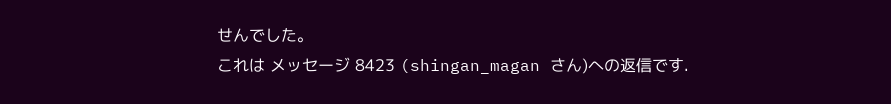せんでした。
これは メッセージ 8423 (shingan_magan さん)への返信です.